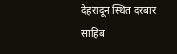देहरादून स्थित दरबार साहिब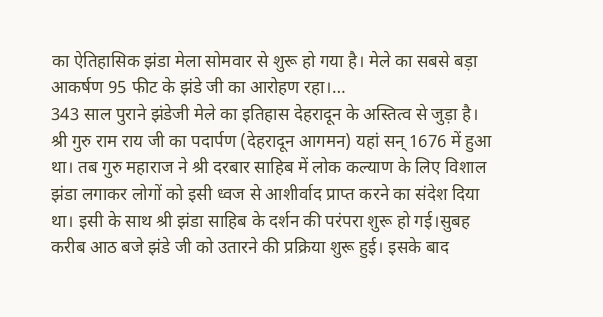का ऐतिहासिक झंडा मेला सोमवार से शुरू हो गया है। मेले का सबसे बड़ा आकर्षण 95 फीट के झंडे जी का आरोहण रहा।…
343 साल पुराने झंडेजी मेले का इतिहास देहरादून के अस्तित्व से जुड़ा है। श्री गुरु राम राय जी का पदार्पण (देहरादून आगमन) यहां सन् 1676 में हुआ था। तब गुरु महाराज ने श्री दरबार साहिब में लोक कल्याण के लिए विशाल झंडा लगाकर लोगों को इसी ध्वज से आशीर्वाद प्राप्त करने का संदेश दिया था। इसी के साथ श्री झंडा साहिब के दर्शन की परंपरा शुरू हो गई।सुबह करीब आठ बजे झंडे जी को उतारने की प्रक्रिया शुरू हुई। इसके बाद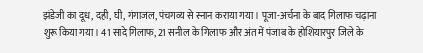झंडेजी का दूध, दही, घी, गंगाजल, पंचगव्य से स्नान कराया गया। पूजा-अर्चना के बाद गिलाफ चढ़ाना शुरू किया गया। 41 सादे गिलाफ, 21 सनील के गिलाफ और अंत में पंजाब के होशियारपुर जिले के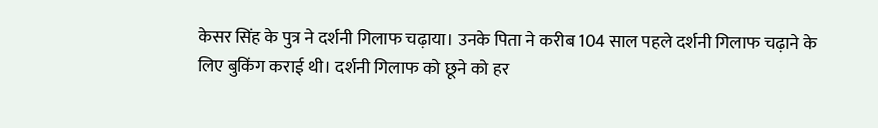केसर सिंह के पुत्र ने दर्शनी गिलाफ चढ़ाया। उनके पिता ने करीब 104 साल पहले दर्शनी गिलाफ चढ़ाने के लिए बुकिंग कराई थी। दर्शनी गिलाफ को छूने को हर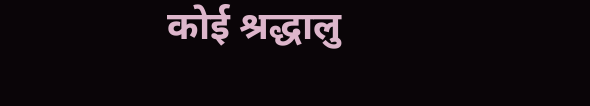कोई श्रद्धालु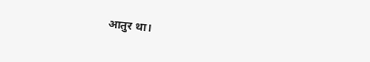आतुर था।